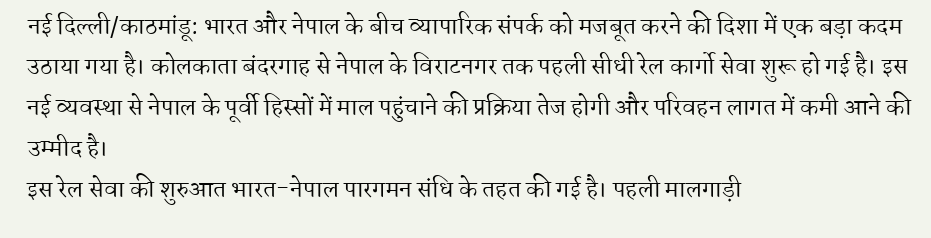नई दिल्ली/काठमांडू: भारत और नेपाल के बीच व्यापारिक संपर्क को मजबूत करने की दिशा में एक बड़ा कदम उठाया गया है। कोलकाता बंदरगाह से नेपाल के विराटनगर तक पहली सीधी रेल कार्गो सेवा शुरू हो गई है। इस नई व्यवस्था से नेपाल के पूर्वी हिस्सों में माल पहुंचाने की प्रक्रिया तेज होगी और परिवहन लागत में कमी आने की उम्मीद है।
इस रेल सेवा की शुरुआत भारत-नेपाल पारगमन संधि के तहत की गई है। पहली मालगाड़ी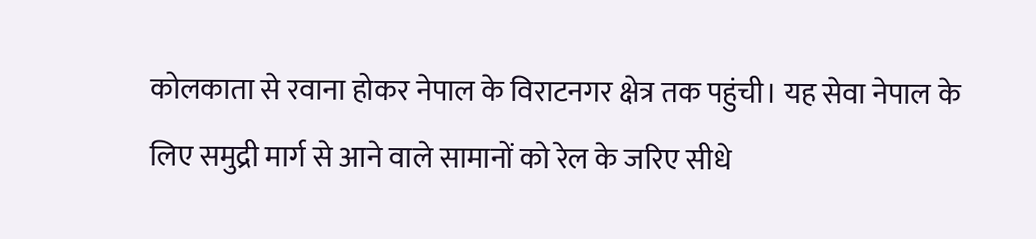कोलकाता से रवाना होकर नेपाल के विराटनगर क्षेत्र तक पहुंची। यह सेवा नेपाल के लिए समुद्री मार्ग से आने वाले सामानों को रेल के जरिए सीधे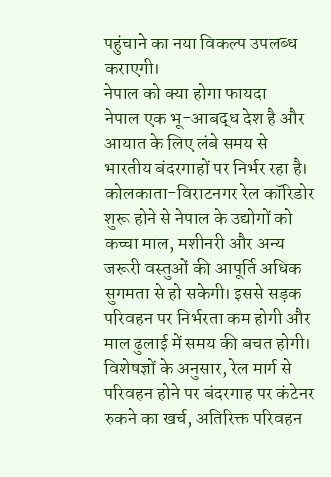पहुंचाने का नया विकल्प उपलब्ध कराएगी।
नेपाल को क्या होगा फायदा
नेपाल एक भू-आबद्ध देश है और आयात के लिए लंबे समय से भारतीय बंदरगाहों पर निर्भर रहा है। कोलकाता-विराटनगर रेल कॉरिडोर शुरू होने से नेपाल के उद्योगों को कच्चा माल, मशीनरी और अन्य जरूरी वस्तुओं की आपूर्ति अधिक सुगमता से हो सकेगी। इससे सड़क परिवहन पर निर्भरता कम होगी और माल ढुलाई में समय की बचत होगी।
विशेषज्ञों के अनुसार, रेल मार्ग से परिवहन होने पर बंदरगाह पर कंटेनर रुकने का खर्च, अतिरिक्त परिवहन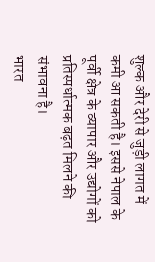शुल्क और देरी से जुड़ी लागत में कमी आ सकती है। इससे नेपाल के पूर्वी क्षेत्र के व्यापार और उद्योगों को प्रतिस्पर्धात्मक बढ़त मिलने की संभावना है।
भारत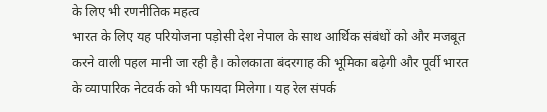के लिए भी रणनीतिक महत्व
भारत के लिए यह परियोजना पड़ोसी देश नेपाल के साथ आर्थिक संबंधों को और मजबूत करने वाली पहल मानी जा रही है। कोलकाता बंदरगाह की भूमिका बढ़ेगी और पूर्वी भारत के व्यापारिक नेटवर्क को भी फायदा मिलेगा। यह रेल संपर्क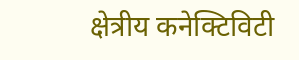क्षेत्रीय कनेक्टिविटी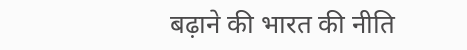बढ़ाने की भारत की नीति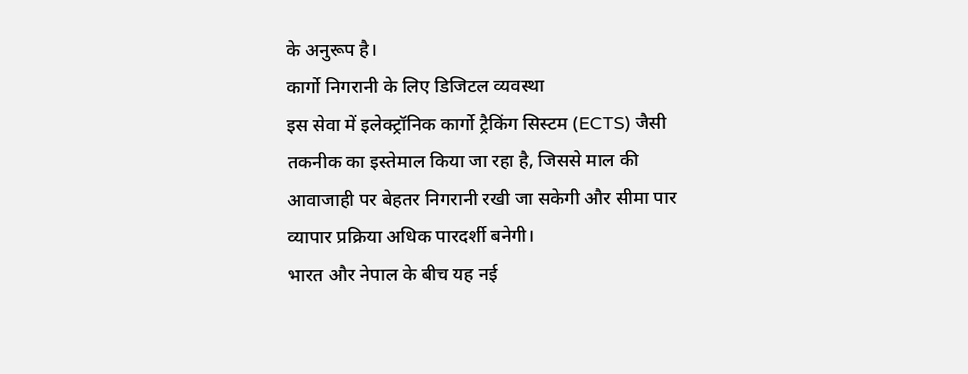के अनुरूप है।
कार्गो निगरानी के लिए डिजिटल व्यवस्था
इस सेवा में इलेक्ट्रॉनिक कार्गो ट्रैकिंग सिस्टम (ECTS) जैसी तकनीक का इस्तेमाल किया जा रहा है, जिससे माल की आवाजाही पर बेहतर निगरानी रखी जा सकेगी और सीमा पार व्यापार प्रक्रिया अधिक पारदर्शी बनेगी।
भारत और नेपाल के बीच यह नई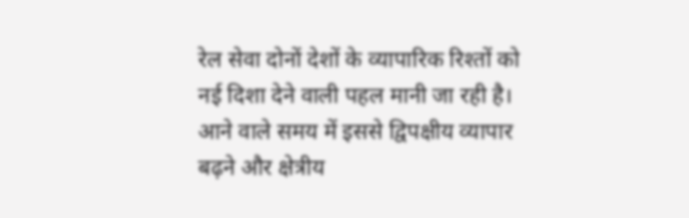रेल सेवा दोनों देशों के व्यापारिक रिश्तों को नई दिशा देने वाली पहल मानी जा रही है। आने वाले समय में इससे द्विपक्षीय व्यापार बढ़ने और क्षेत्रीय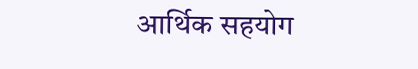आर्थिक सहयोग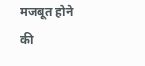मजबूत होने की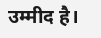उम्मीद है।